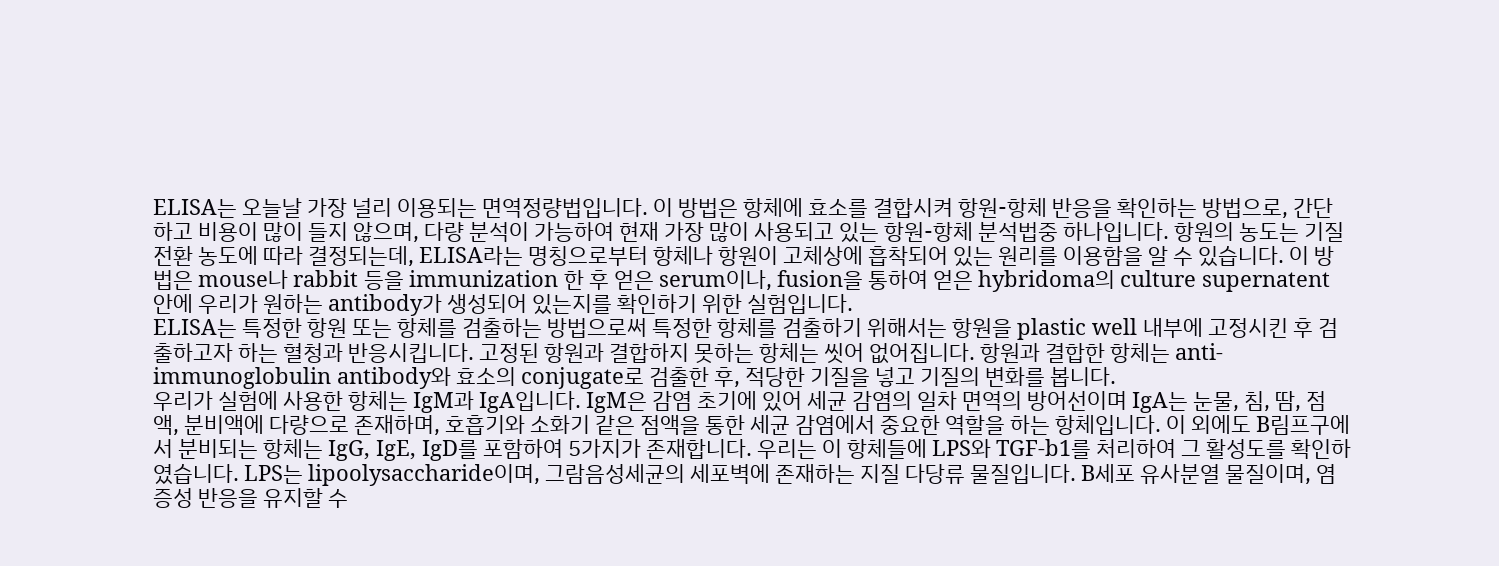ELISA는 오늘날 가장 널리 이용되는 면역정량법입니다. 이 방법은 항체에 효소를 결합시켜 항원-항체 반응을 확인하는 방법으로, 간단하고 비용이 많이 들지 않으며, 다량 분석이 가능하여 현재 가장 많이 사용되고 있는 항원-항체 분석법중 하나입니다. 항원의 농도는 기질 전환 농도에 따라 결정되는데, ELISA라는 명칭으로부터 항체나 항원이 고체상에 흡착되어 있는 원리를 이용함을 알 수 있습니다. 이 방법은 mouse나 rabbit 등을 immunization 한 후 얻은 serum이나, fusion을 통하여 얻은 hybridoma의 culture supernatent 안에 우리가 원하는 antibody가 생성되어 있는지를 확인하기 위한 실험입니다.
ELISA는 특정한 항원 또는 항체를 검출하는 방법으로써 특정한 항체를 검출하기 위해서는 항원을 plastic well 내부에 고정시킨 후 검출하고자 하는 혈청과 반응시킵니다. 고정된 항원과 결합하지 못하는 항체는 씻어 없어집니다. 항원과 결합한 항체는 anti-immunoglobulin antibody와 효소의 conjugate로 검출한 후, 적당한 기질을 넣고 기질의 변화를 봅니다.
우리가 실험에 사용한 항체는 IgM과 IgA입니다. IgM은 감염 초기에 있어 세균 감염의 일차 면역의 방어선이며 IgA는 눈물, 침, 땀, 점액, 분비액에 다량으로 존재하며, 호흡기와 소화기 같은 점액을 통한 세균 감염에서 중요한 역할을 하는 항체입니다. 이 외에도 B림프구에서 분비되는 항체는 IgG, IgE, IgD를 포함하여 5가지가 존재합니다. 우리는 이 항체들에 LPS와 TGF-b1를 처리하여 그 활성도를 확인하였습니다. LPS는 lipoolysaccharide이며, 그람음성세균의 세포벽에 존재하는 지질 다당류 물질입니다. B세포 유사분열 물질이며, 염증성 반응을 유지할 수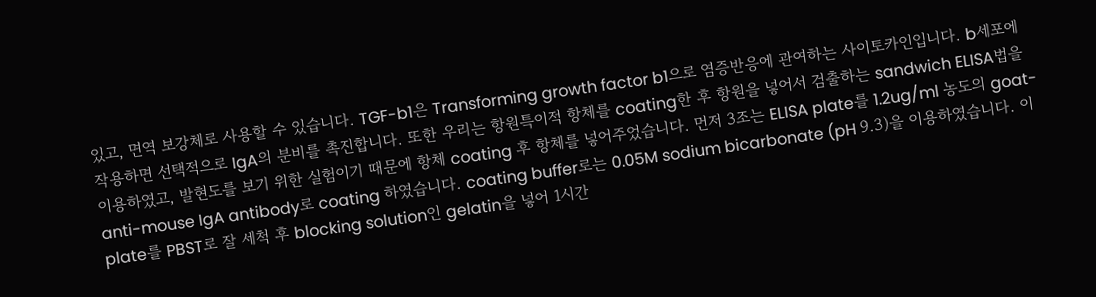있고, 면역 보강체로 사용할 수 있습니다. TGF-b1은 Transforming growth factor b1으로 염증반응에 관여하는 사이토카인입니다. b세포에 작용하면 선택적으로 IgA의 분비를 촉진합니다. 또한 우리는 항원특이적 항체를 coating한 후 항원을 넣어서 검출하는 sandwich ELISA법을 이용하였고, 발현도를 보기 위한 실험이기 때문에 항체 coating 후 항체를 넣어주었습니다. 먼저 3조는 ELISA plate를 1.2ug/ml 농도의 goat-anti-mouse IgA antibody로 coating 하였습니다. coating buffer로는 0.05M sodium bicarbonate (pH 9.3)을 이용하였습니다. 이 plate를 PBST로 잘 세척 후 blocking solution인 gelatin을 넣어 1시간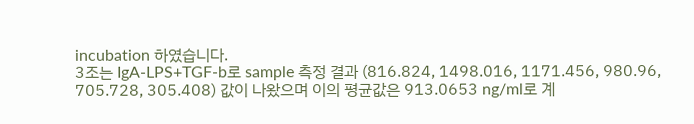incubation 하였습니다.
3조는 IgA-LPS+TGF-b로 sample 측정 결과 (816.824, 1498.016, 1171.456, 980.96, 705.728, 305.408) 값이 나왔으며 이의 평균값은 913.0653 ng/ml로 계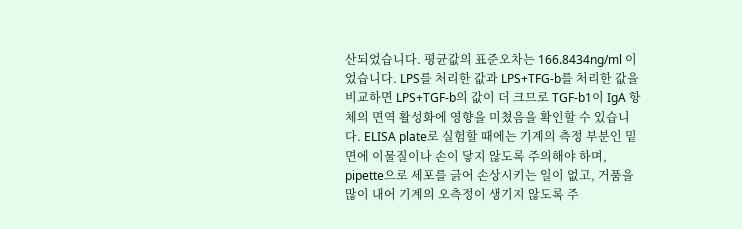산되었습니다. 평균값의 표준오차는 166.8434ng/ml 이었습니다. LPS를 처리한 값과 LPS+TFG-b를 처리한 값을 비교하면 LPS+TGF-b의 값이 더 크므로 TGF-b1이 IgA 항체의 면역 활성화에 영향을 미쳤음을 확인할 수 있습니다. ELISA plate로 실험할 때에는 기계의 측정 부분인 밑면에 이물질이나 손이 닿지 않도록 주의해야 하며, pipette으로 세포를 긁어 손상시키는 일이 없고, 거품을 많이 내어 기계의 오측정이 생기지 않도록 주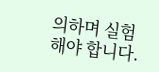의하며 실험해야 합니다.